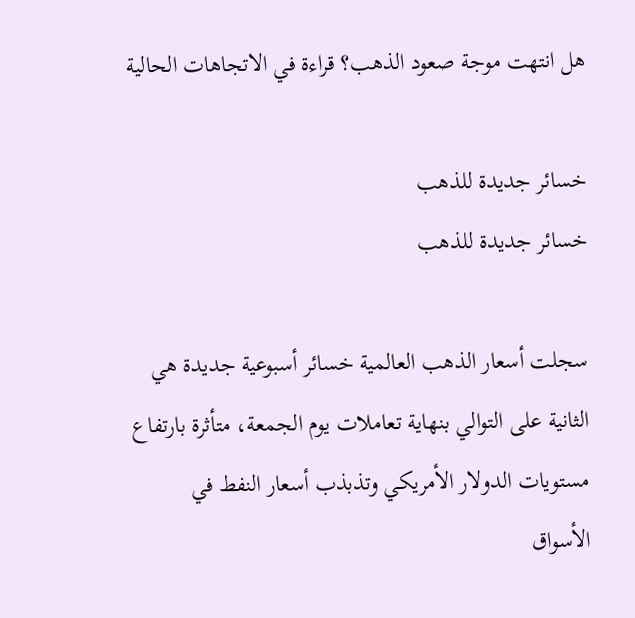هل انتهت موجة صعود الذهب؟ قراءة في الاتجاهات الحالية

خسائر جديدة للذهب
خسائر جديدة للذهب

سجلت أسعار الذهب العالمية خسائر أسبوعية جديدة هي الثانية على التوالي بنهاية تعاملات يوم الجمعة، متأثرة بارتفاع مستويات الدولار الأمريكي وتذبذب أسعار النفط في الأسواق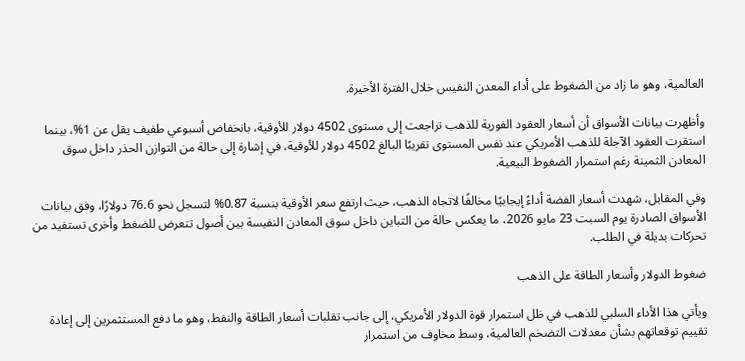العالمية، وهو ما زاد من الضغوط على أداء المعدن النفيس خلال الفترة الأخيرة.

وأظهرت بيانات الأسواق أن أسعار العقود الفورية للذهب تراجعت إلى مستوى 4502 دولار للأوقية، بانخفاض أسبوعي طفيف يقل عن 1%، بينما استقرت العقود الآجلة للذهب الأمريكي عند نفس المستوى تقريبًا البالغ 4502 دولار للأوقية، في إشارة إلى حالة من التوازن الحذر داخل سوق المعادن الثمينة رغم استمرار الضغوط البيعية.

وفي المقابل، شهدت أسعار الفضة أداءً إيجابيًا مخالفًا لاتجاه الذهب، حيث ارتفع سعر الأوقية بنسبة 0.87% لتسجل نحو 76.6 دولارًا، وفق بيانات الأسواق الصادرة يوم السبت 23 مايو 2026، ما يعكس حالة من التباين داخل سوق المعادن النفيسة بين أصول تتعرض للضغط وأخرى تستفيد من تحركات بديلة في الطلب.

ضغوط الدولار وأسعار الطاقة على الذهب

ويأتي هذا الأداء السلبي للذهب في ظل استمرار قوة الدولار الأمريكي، إلى جانب تقلبات أسعار الطاقة والنفط، وهو ما دفع المستثمرين إلى إعادة تقييم توقعاتهم بشأن معدلات التضخم العالمية، وسط مخاوف من استمرار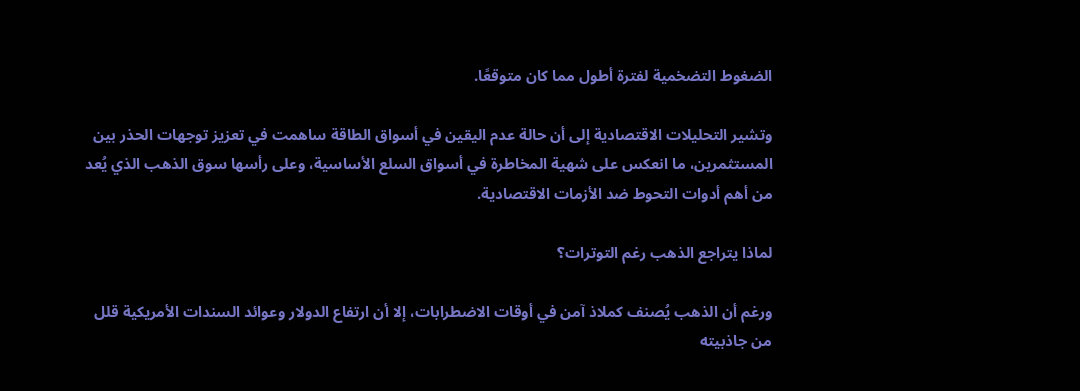الضغوط التضخمية لفترة أطول مما كان متوقعًا.

وتشير التحليلات الاقتصادية إلى أن حالة عدم اليقين في أسواق الطاقة ساهمت في تعزيز توجهات الحذر بين المستثمرين، ما انعكس على شهية المخاطرة في أسواق السلع الأساسية، وعلى رأسها سوق الذهب الذي يُعد من أهم أدوات التحوط ضد الأزمات الاقتصادية.

لماذا يتراجع الذهب رغم التوترات؟

ورغم أن الذهب يُصنف كملاذ آمن في أوقات الاضطرابات، إلا أن ارتفاع الدولار وعوائد السندات الأمريكية قلل من جاذبيته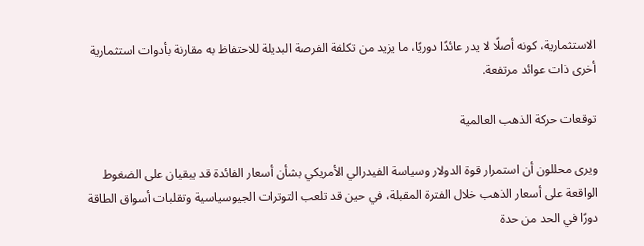الاستثمارية، كونه أصلًا لا يدر عائدًا دوريًا، ما يزيد من تكلفة الفرصة البديلة للاحتفاظ به مقارنة بأدوات استثمارية أخرى ذات عوائد مرتفعة.

توقعات حركة الذهب العالمية

ويرى محللون أن استمرار قوة الدولار وسياسة الفيدرالي الأمريكي بشأن أسعار الفائدة قد يبقيان على الضغوط الواقعة على أسعار الذهب خلال الفترة المقبلة، في حين قد تلعب التوترات الجيوسياسية وتقلبات أسواق الطاقة دورًا في الحد من حدة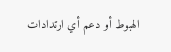الهبوط أو دعم أي ارتدادات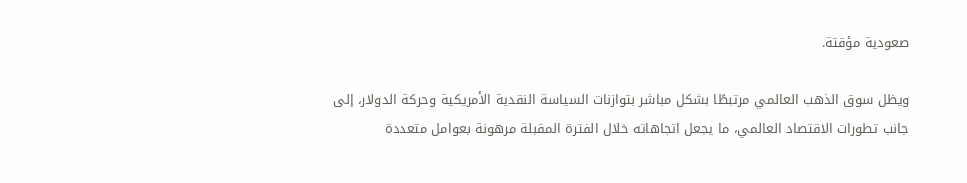صعودية مؤقتة.

ويظل سوق الذهب العالمي مرتبطًا بشكل مباشر بتوازنات السياسة النقدية الأمريكية وحركة الدولار، إلى جانب تطورات الاقتصاد العالمي، ما يجعل اتجاهاته خلال الفترة المقبلة مرهونة بعوامل متعددة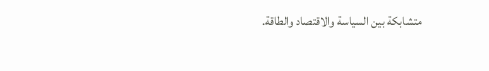متشابكة بين السياسة والاقتصاد والطاقة.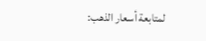لمتابعة أسعار الذهب: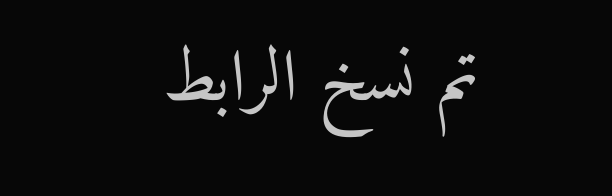تم نسخ الرابط